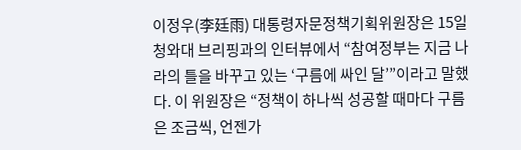이정우(李廷雨) 대통령자문정책기획위원장은 15일 청와대 브리핑과의 인터뷰에서 “참여정부는 지금 나라의 틀을 바꾸고 있는 ‘구름에 싸인 달’”이라고 말했다. 이 위원장은 “정책이 하나씩 성공할 때마다 구름은 조금씩, 언젠가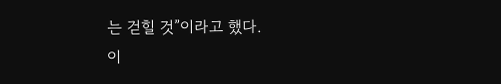는 걷힐 것”이라고 했다.
이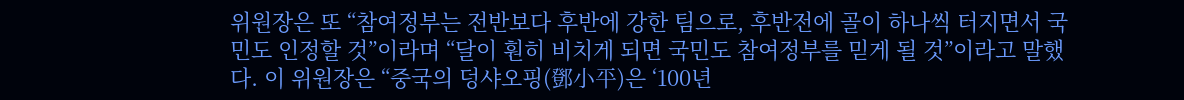위원장은 또 “참여정부는 전반보다 후반에 강한 팀으로, 후반전에 골이 하나씩 터지면서 국민도 인정할 것”이라며 “달이 훤히 비치게 되면 국민도 참여정부를 믿게 될 것”이라고 말했다. 이 위원장은 “중국의 덩샤오핑(鄧小平)은 ‘100년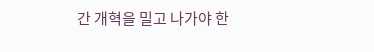간 개혁을 밀고 나가야 한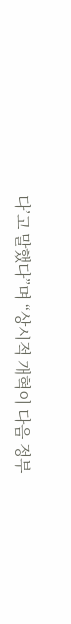다’고 말했다”며 “상시적 개혁이 다음 정부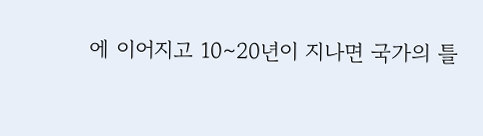에 이어지고 10∼20년이 지나면 국가의 틀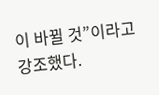이 바뀔 것”이라고 강조했다.